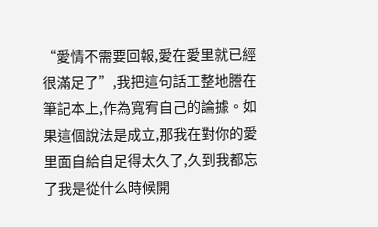“愛情不需要回報,愛在愛里就已經很滿足了”,我把這句話工整地謄在筆記本上,作為寬宥自己的論據。如果這個說法是成立,那我在對你的愛里面自給自足得太久了,久到我都忘了我是從什么時候開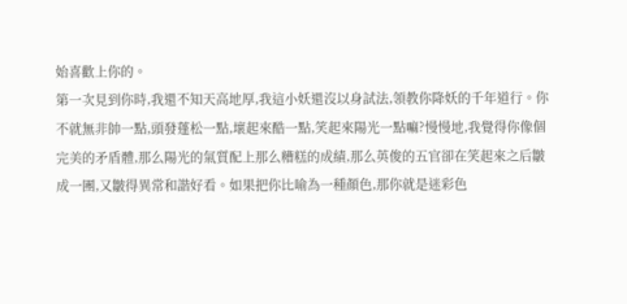始喜歡上你的。
第一次見到你時,我還不知天高地厚,我這小妖還沒以身試法,領教你降妖的千年道行。你不就無非帥一點,頭發蓬松一點,壞起來酷一點,笑起來陽光一點嘛?慢慢地,我覺得你像個完美的矛盾體,那么陽光的氣質配上那么糟糕的成績,那么英俊的五官卻在笑起來之后皺成一團,又皺得異常和諧好看。如果把你比喻為一種顏色,那你就是迷彩色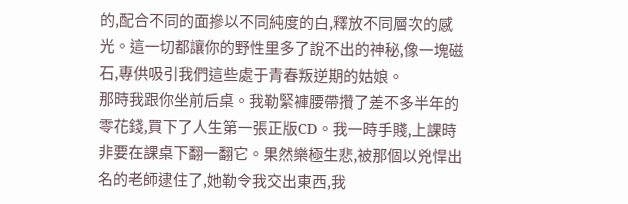的,配合不同的面摻以不同純度的白,釋放不同層次的感光。這一切都讓你的野性里多了說不出的神秘,像一塊磁石,專供吸引我們這些處于青春叛逆期的姑娘。
那時我跟你坐前后桌。我勒緊褲腰帶攢了差不多半年的零花錢,買下了人生第一張正版CD。我一時手賤,上課時非要在課桌下翻一翻它。果然樂極生悲,被那個以兇悍出名的老師逮住了,她勒令我交出東西,我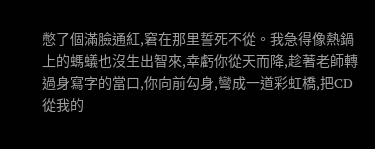憋了個滿臉通紅,窘在那里誓死不從。我急得像熱鍋上的螞蟻也沒生出智來,幸虧你從天而降,趁著老師轉過身寫字的當口,你向前勾身,彎成一道彩虹橋,把CD從我的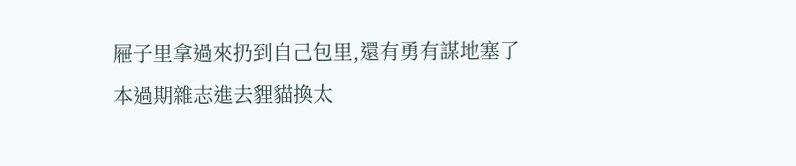屜子里拿過來扔到自己包里,還有勇有謀地塞了本過期雜志進去貍貓換太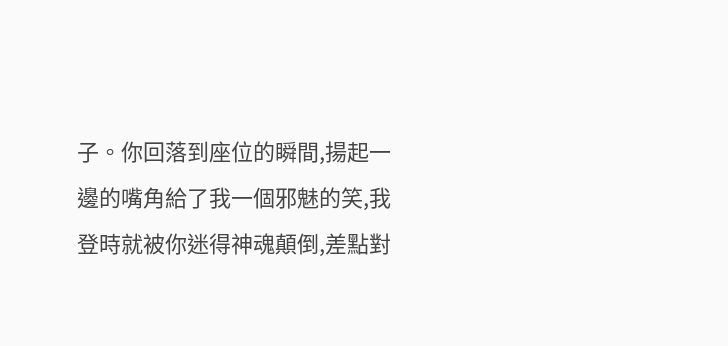子。你回落到座位的瞬間,揚起一邊的嘴角給了我一個邪魅的笑,我登時就被你迷得神魂顛倒,差點對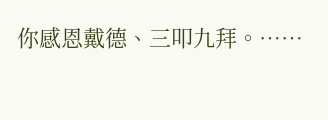你感恩戴德、三叩九拜。……